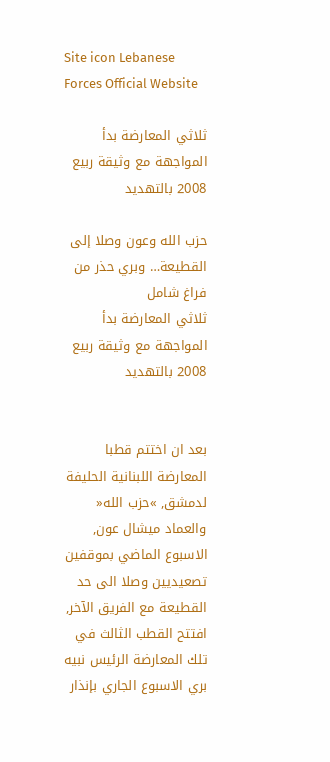Site icon Lebanese Forces Official Website

ثلاثي المعارضة بدأ المواجهة مع وثيقة ربيع 2008 بالتهديد

حزب الله وعون وصلا إلى القطيعة… وبري حذر من فراغ شامل
ثلاثي المعارضة بدأ المواجهة مع وثيقة ربيع 2008 بالتهديد


بعد ان اختتم قطبا المعارضة اللبنانية الحليفة لدمشق, »حزب الله« والعماد ميشال عون, الاسبوع الماضي بموقفين تصعيديين وصلا الى حد القطيعة مع الفريق الآخر, افتتح القطب الثالث في تلك المعارضة الرئيس نبيه بري الاسبوع الجاري بإنذار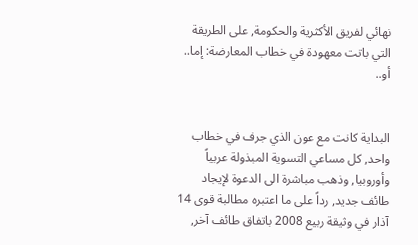نهائي لفريق الأكثرية والحكومة, على الطريقة التي باتت معهودة في خطاب المعارضة: إما.. أو..


البداية كانت مع عون الذي جرف في خطاب واحد, كل مساعي التسوية المبذولة عربياً وأوروبيا, وذهب مباشرة الى الدعوة لإيجاد طائف جديد, رداً على ما اعتبره مطالبة قوى 14 آذار في وثيقة ربيع 2008 باتفاق طائف آخر,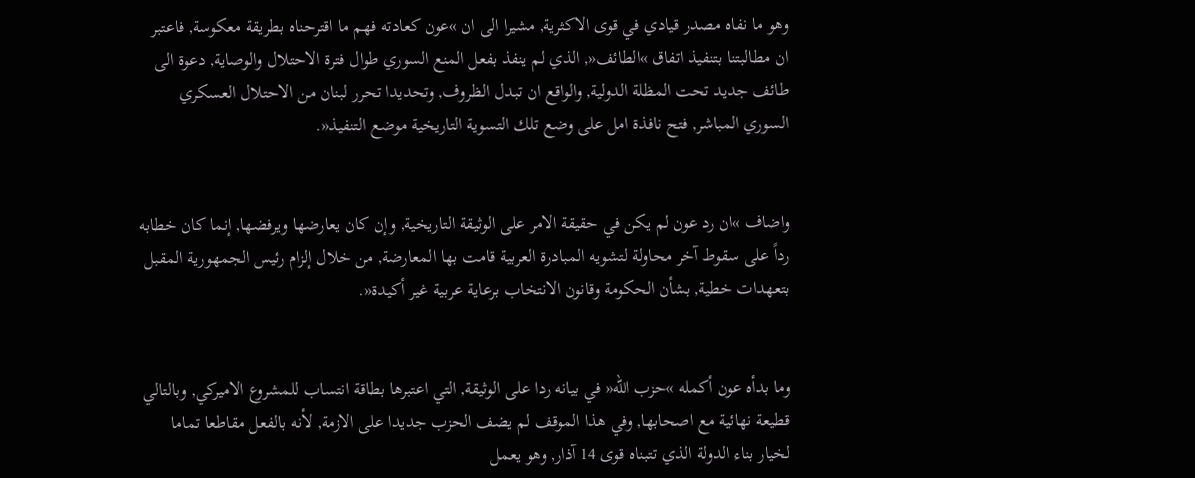وهو ما نفاه مصدر قيادي في قوى الاكثرية, مشيرا الى ان »عون كعادته فهم ما اقترحناه بطريقة معكوسة, فاعتبر ان مطالبتنا بتنفيذ اتفاق »الطائف«, الذي لم ينفذ بفعل المنع السوري طوال فترة الاحتلال والوصاية, دعوة الى طائف جديد تحت المظلة الدولية, والواقع ان تبدل الظروف, وتحديدا تحرر لبنان من الاحتلال العسكري السوري المباشر, فتح نافذة امل على وضع تلك التسوية التاريخية موضع التنفيذ«.


واضاف »ان رد عون لم يكن في حقيقة الامر على الوثيقة التاريخية, وإن كان يعارضها ويرفضها, إنما كان خطابه رداً على سقوط آخر محاولة لتشويه المبادرة العربية قامت بها المعارضة, من خلال إلزام رئيس الجمهورية المقبل بتعهدات خطية, بشأن الحكومة وقانون الانتخاب برعاية عربية غير أكيدة«.


وما بدأه عون أكمله »حزب الله« في بيانه ردا على الوثيقة, التي اعتبرها بطاقة انتساب للمشروع الاميركي, وبالتالي قطيعة نهائية مع اصحابها, وفي هذا الموقف لم يضف الحزب جديدا على الازمة, لأنه بالفعل مقاطعا تماما لخيار بناء الدولة الذي تتبناه قوى 14 آذار, وهو يعمل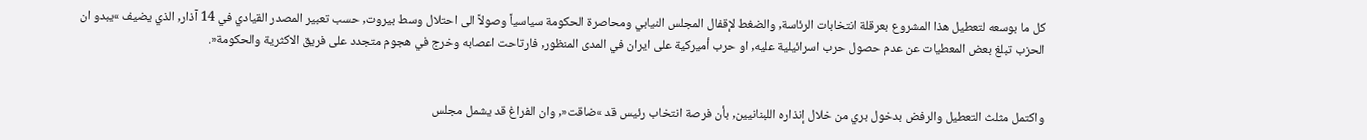كل ما بوسعه لتعطيل هذا المشروع بعرقلة انتخابات الرئاسة, والضغط لإقفال المجلس النيابي ومحاصرة الحكومة سياسياً وصولاً الى احتلال وسط بيروت, حسب تعبير المصدر القيادي في 14 آذار, الذي يضيف »يبدو ان الحزب تبلغ بعض المعطيات عن عدم حصول حرب اسرائيلية عليه, او حرب أميركية على ايران في المدى المنظور, فارتاحت اعصابه وخرج في هجوم متجدد على فريق الاكثرية والحكومة«.


واكتمل مثلث التعطيل والرفض بدخول بري من خلال إنذاره اللبنانيين, بأن فرصة انتخاب رئيس قد »ضاقت«, وان الفراغ قد يشمل مجلس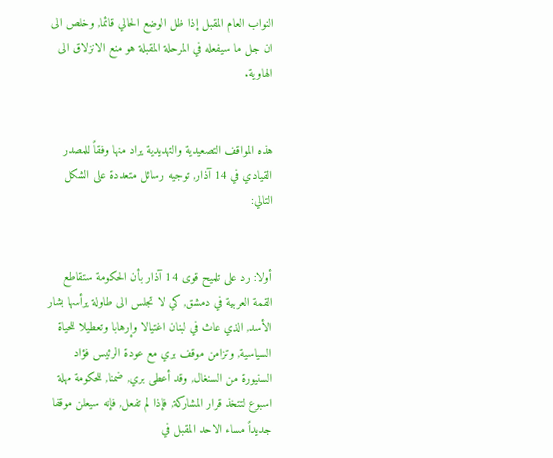النواب العام المقبل إذا ظل الوضع الحالي قائما, وخلص الى ان جل ما سيفعله في المرحلة المقبلة هو منع الانزلاق الى الهاوية.


هذه المواقف التصعيدية والتهديدية يراد منها وفقاً للمصدر القيادي في 14 آذار, توجيه رسائل متعددة على الشكل التالي:


أولا: رد على تلميح قوى 14 آذار بأن الحكومة ستقاطع القمة العربية في دمشق, كي لا تجلس الى طاولة يرأسها بشار الأسد, الذي عاث في لبنان اغتيالا وإرهابا وتعطيلا للحياة السياسية, وتزامن موقف بري مع عودة الرئيس فؤاد السنيورة من السنغال, وقد أعطى بري, ضمنا, للحكومة مهلة اسبوع لتتخذ قرار المشاركة, فإذا لم تفعل, فإنه سيعلن موقفا جديداً مساء الاحد المقبل في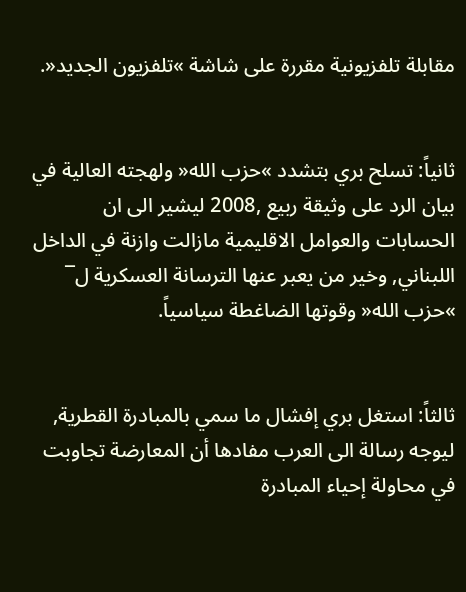مقابلة تلفزيونية مقررة على شاشة »تلفزيون الجديد«.


ثانياً: تسلح بري بتشدد »حزب الله« ولهجته العالية في بيان الرد على وثيقة ربيع ,2008 ليشير الى ان الحسابات والعوامل الاقليمية مازالت وازنة في الداخل اللبناني, وخير من يعبر عنها الترسانة العسكرية ل¯ »حزب الله« وقوتها الضاغطة سياسياً.


ثالثاً: استغل بري إفشال ما سمي بالمبادرة القطرية, ليوجه رسالة الى العرب مفادها أن المعارضة تجاوبت في محاولة إحياء المبادرة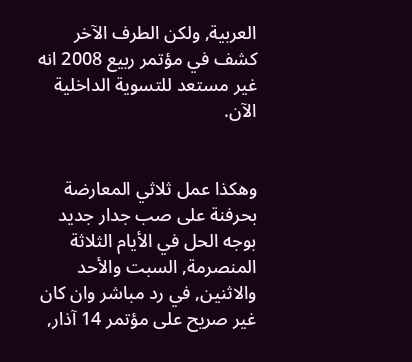العربية, ولكن الطرف الآخر كشف في مؤتمر ربيع 2008 انه غير مستعد للتسوية الداخلية الآن.


وهكذا عمل ثلاثي المعارضة بحرفنة على صب جدار جديد بوجه الحل في الأيام الثلاثة المنصرمة, السبت والأحد والاثنين, في رد مباشر وان كان غير صريح على مؤتمر 14 آذار,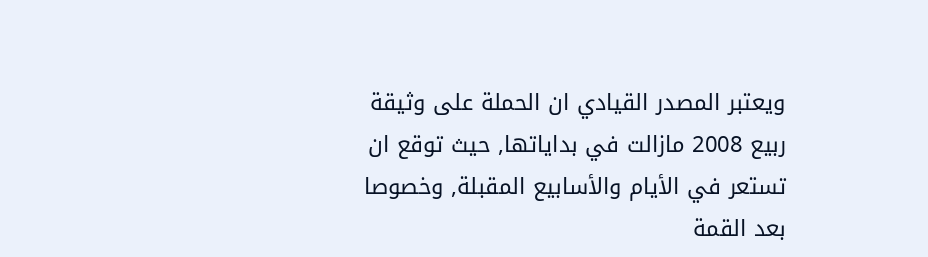ويعتبر المصدر القيادي ان الحملة على وثيقة ربيع 2008 مازالت في بداياتها, حيث توقع ان تستعر في الأيام والأسابيع المقبلة, وخصوصا بعد القمة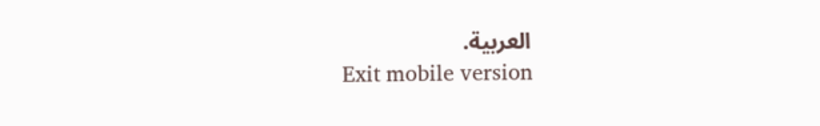العربية.
Exit mobile version